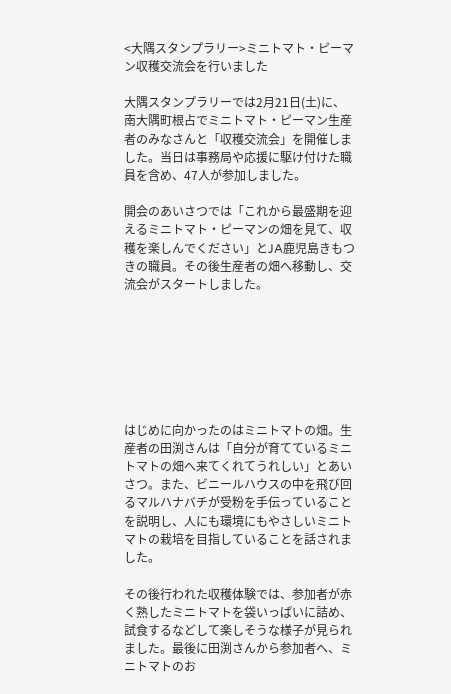<大隅スタンプラリー>ミニトマト・ピーマン収穫交流会を行いました

大隅スタンプラリーでは2月21日(土)に、南大隅町根占でミニトマト・ピーマン生産者のみなさんと「収穫交流会」を開催しました。当日は事務局や応援に駆け付けた職員を含め、47人が参加しました。

開会のあいさつでは「これから最盛期を迎えるミニトマト・ピーマンの畑を見て、収穫を楽しんでください」とJA鹿児島きもつきの職員。その後生産者の畑へ移動し、交流会がスタートしました。







はじめに向かったのはミニトマトの畑。生産者の田渕さんは「自分が育てているミニトマトの畑へ来てくれてうれしい」とあいさつ。また、ビニールハウスの中を飛び回るマルハナバチが受粉を手伝っていることを説明し、人にも環境にもやさしいミニトマトの栽培を目指していることを話されました。

その後行われた収穫体験では、参加者が赤く熟したミニトマトを袋いっぱいに詰め、試食するなどして楽しそうな様子が見られました。最後に田渕さんから参加者へ、ミニトマトのお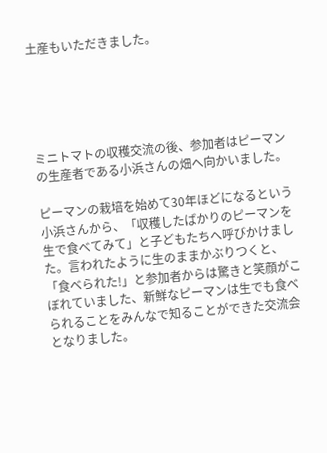土産もいただきました。





ミニトマトの収穫交流の後、参加者はピーマンの生産者である小浜さんの畑へ向かいました。

ピーマンの栽培を始めて30年ほどになるという小浜さんから、「収穫したばかりのピーマンを生で食べてみて」と子どもたちへ呼びかけました。言われたように生のままかぶりつくと、「食べられた!」と参加者からは驚きと笑顔がこぼれていました、新鮮なピーマンは生でも食べられることをみんなで知ることができた交流会となりました。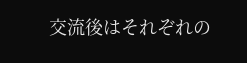交流後はそれぞれの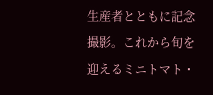生産者とともに記念撮影。これから旬を迎えるミニトマト・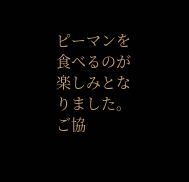ピーマンを食べるのが楽しみとなりました。ご協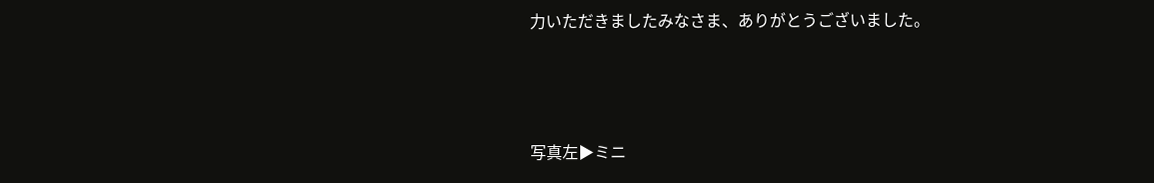力いただきましたみなさま、ありがとうございました。



写真左▶ミニ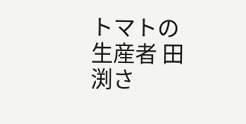トマトの生産者 田渕さ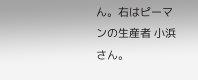ん。右はピーマンの生産者 小浜さん。